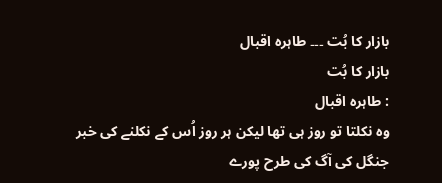بازار کا بُت ۔۔۔ طاہرہ اقبال
بازار کا بُت
: طاہرہ اقبال
وہ نکلتا تو روز ہی تھا لیکن ہر روز اُس کے نکلنے کی خبر جنگل کی آگ کی طرح پورے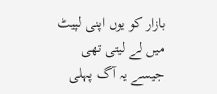بازار کو یوں اپنی لپیٹ میں لے لیتی تھی جیسے یہ آگ پہلی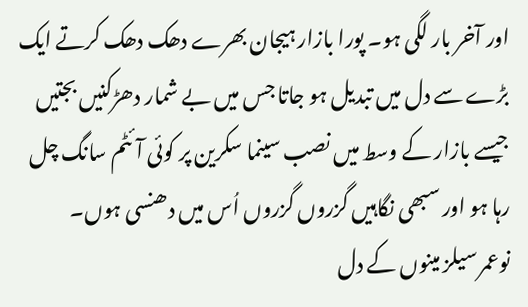اور آخر بار لگی ہو۔ پورا بازار ہیجان بھرے دھک دھک کرتے ایک بڑے سے دل میں تبدیل ہو جاتا جس میں بے شمار دھڑکنیں بجتیں جیسے بازار کے وسط میں نصب سینما سکرین پر کوئی آئٹم سانگ چل رہا ہو اور سبھی نگاہیں گزروں گزروں اُس میں دھنسی ہوں۔
نوعمر سیلز مینوں کے دل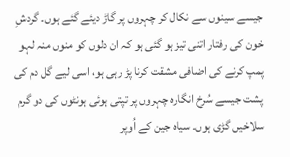جیسے سینوں سے نکال کر چہروں پر گاڑ دیئے گئے ہوں۔ گردشِ خون کی رفتار اتنی تیز ہو گئی ہو کہ ان دلوں کو منوں منہ لہو پمپ کرنے کی اضافی مشقت کرنا پڑ رہی ہو، اسی لیے گل دم کی پشت جیسے سُرخ انگارہ چہروں پر تپتی ہوئی ہونٹوں کی دو گرم سلاخیں گڑی ہوں۔ سیاہ جین کے اُوپر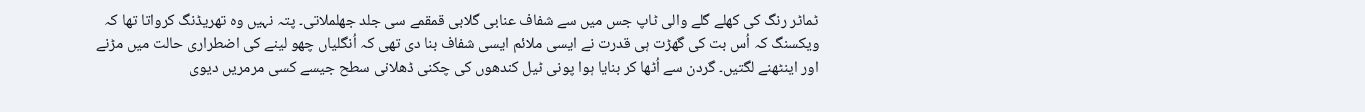ٹماٹر رنگ کی کھلے گلے والی ٹاپ جس میں سے شفاف عنابی گلابی قمقمے سی جلد جھلملاتی۔ پتہ نہیں وہ تھریڈنگ کرواتا تھا کہ ویکسنگ کہ اُس بت کی گھڑت ہی قدرت نے ایسی ملائم ایسی شفاف بنا دی تھی کہ اُنگلیاں چھو لینے کی اضطراری حالت میں مڑنے اور اینٹھنے لگتیں۔ گردن سے اُٹھا کر بنایا ہوا پونی ٹیل کندھوں کی چکنی ڈھلانی سطح جیسے کسی مرمریں دیوی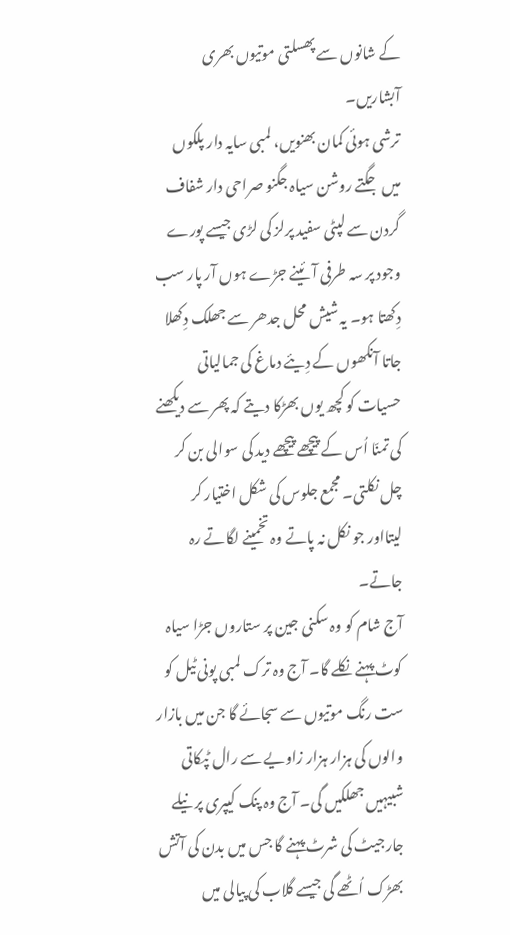کے شانوں سے پھسلتی موتیوں بھری آبشاریں۔
ترشی ہوئی کمان بھنویں، لمبی سایہ دار پلکوں میں جگتے روشن سیاہ جگنو صراحی دار شفاف گردن سے لپٹی سفید پرلز کی لڑی جیسے پورے وجود پر سہ طرفی آئینے جڑے ہوں آر پار سب دِکھتا ہو۔ یہ شیش محل جدھر سے جھلک دِکھلا جاتا آنکھوں کے دِیئے دماغ کی جمالیاتی حسیات کو کچھ یوں بھڑکا دیتے کہ پھر سے دیکھنے کی تمنّا اُس کے پیچھے پیچھے دید کی سوالی بن کر چل نکلتی۔ مجمع جلوس کی شکل اختیار کر لیتااور جو نکل نہ پاتے وہ تخمینے لگاتے رہ جاتے۔
آج شام کو وہ سکنی جین پر ستاروں جڑا سیاہ کوٹ پہنے نکلے گا۔ آج وہ ترک لمبی پونی ٹیل کو ست رنگ موتیوں سے سجائے گا جن میں بازار والوں کی ہزار ہزار زاویے سے رال ٹپکاتی شبیہیں جھلکیں گی۔ آج وہ پنک کیپری پر نیلے جارجیٹ کی شرٹ پہنے گا جس میں بدن کی آتش بھڑک اُٹھے گی جیسے گلاب کی پیالی میں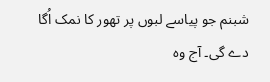شبنم جو پیاسے لبوں پر تھور کا نمک اُگا دے گی۔ آج وہ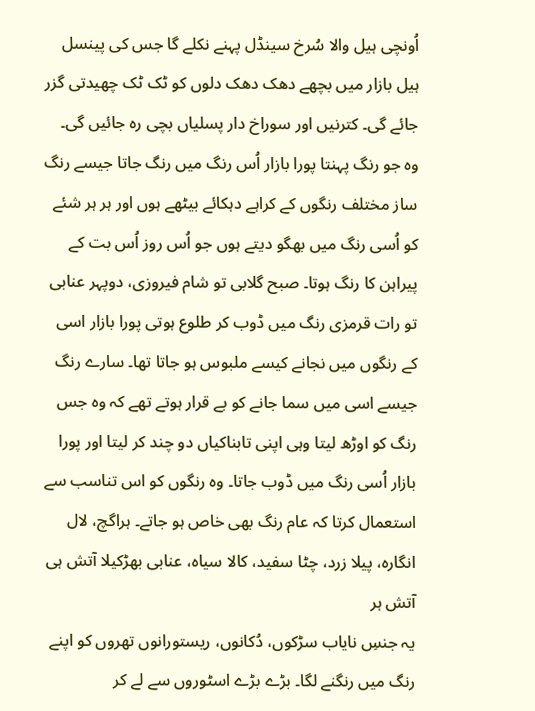اُونچی ہیل والا سُرخ سینڈل پہنے نکلے گا جس کی پینسل ہیل بازار میں بچھے دھک دھک دلوں کو ٹک ٹک چھیدتی گزر جائے گی۔ کترنیں اور سوراخ دار پسلیاں بچی رہ جائیں گی۔ وہ جو رنگ پہنتا پورا بازار اُس رنگ میں رنگ جاتا جیسے رنگ ساز مختلف رنگوں کے کراہے دہکائے بیٹھے ہوں اور ہر ہر شئے کو اُسی رنگ میں بھگو دیتے ہوں جو اُس روز اُس بت کے پیراہن کا رنگ ہوتا۔ صبح گلابی تو شام فیروزی، دوپہر عنابی تو رات قرمزی رنگ میں ڈوب کر طلوع ہوتی پورا بازار اسی کے رنگوں میں نجانے کیسے ملبوس ہو جاتا تھا۔ سارے رنگ جیسے اسی میں سما جانے کو بے قرار ہوتے تھے کہ وہ جس رنگ کو اوڑھ لیتا وہی اپنی تابناکیاں دو چند کر لیتا اور پورا بازار اُسی رنگ میں ڈوب جاتا۔ وہ رنگوں کو اس تناسب سے استعمال کرتا کہ عام رنگ بھی خاص ہو جاتے۔ ہراگچ، لال انگارہ، پیلا زرد، چٹا سفید، کالا سیاہ، عنابی بھڑکیلا آتش ہی آتش ہر
یہ جنسِ نایاب سڑکوں، دُکانوں، ریستورانوں تھروں کو اپنے رنگ میں رنگنے لگا۔ بڑے بڑے اسٹوروں سے لے کر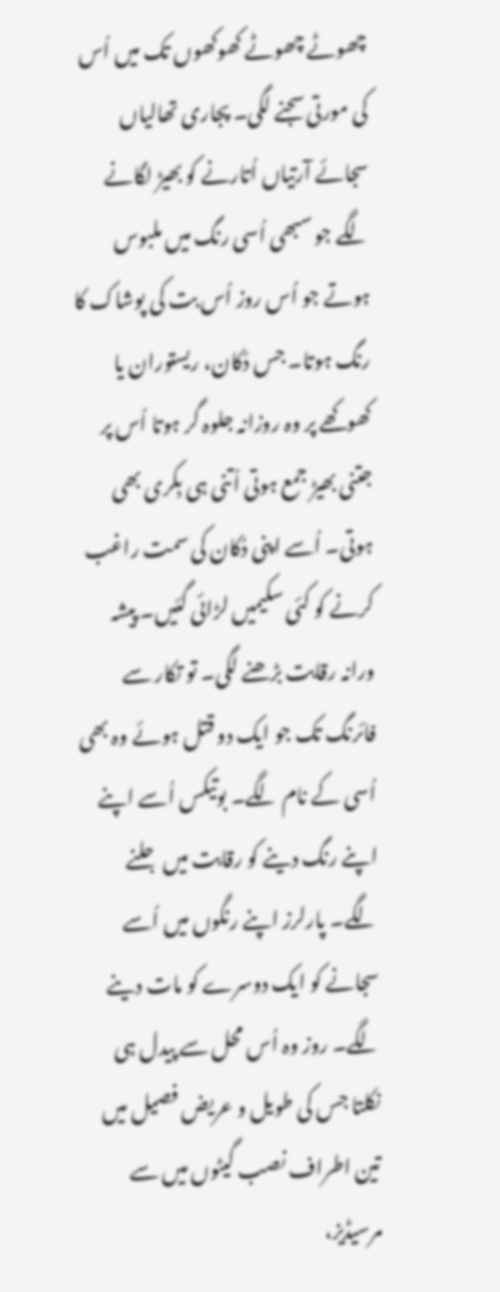چھوٹے چھوٹے کھوکھوں تک میں اُس کی مورتی سجنے لگی۔ پجاری تھالیاں سجائے آرتیاں اُتارنے کو بھیڑ لگانے لگے جو سبھی اُسی رنگ میں ملبوس ہوتے جو اُس روز اُس بت کی پوشاک کا رنگ ہوتا۔ جس دُکان، ریستوران یا کھوکھے پر وہ روزانہ جلوہ گر ہوتا اُس پر جتنی بھیڑ جمع ہوتی اُتنی ہی بِکری بھی ہوتی۔ اُسے اپنی دُکان کی سمت راغب کرنے کو کئی سکیمیں لڑائی گئیں۔ پیشہ ورانہ رقابت بڑھنے لگی۔ تو تکار سے فائرنگ تک جو ایک دو قتل ہوئے وہ بھی اُسی کے نام لگے۔ بوتیکس اُسے اپنے اپنے رنگ دینے کو رقابت میں جلنے لگے۔ پارلرز اپنے رنگوں میں اُسے سجانے کو ایک دوسرے کو مات دینے لگے۔ روز وہ اُس محل سے پیدل ہی نکلتا جس کی طویل و عریض فصیل میں تین اطراف نصب گیٹوں میں سے مرسیڈیز،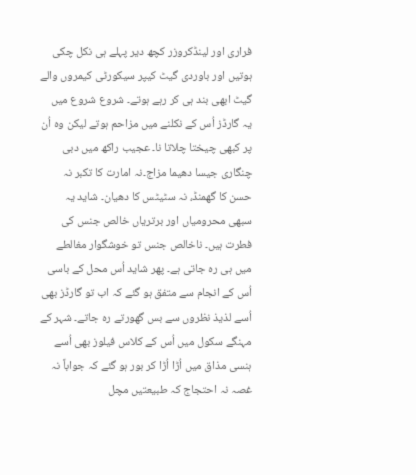فراری اور لینڈکروزر کچھ دیر پہلے ہی نکل چکی ہوتیں اور باوردی گیٹ کیپر سیکورٹی کیمروں والے گیٹ ابھی بند ہی کر رہے ہوتے۔ شروع شروع میں یہ گارڈز اُس کے نکلنے میں مزاحم ہوتے لیکن وہ اُن پر کبھی چیختا چلاتا نا۔ عجیب راکھ میں دبی چنگاری جیسا دھیما مزاج۔نہ امارت کا تکبر نہ حسن کا گھمنڈ، نہ سٹیٹس کا دھیان۔ شاید یہ سبھی محرومیاں اور برتریاں خالص جنس کی فطرت ہیں۔ ناخالص جنس تو خوشگوار مغالطے میں ہی رہ جاتی ہے۔ پھر شاید اُس محل کے باسی اُس کے انجام سے متفق ہو گئے کہ اب تو گارڈز بھی اُسے لذیذ نظروں سے بس گھورتے رہ جاتے۔ شہر کے مہنگے سکول میں اُس کے کلاس فیلوز بھی اُسے ہنسی مذاق میں اُڑا اُڑا کر بور ہو گئے کہ جواباً نہ غصہ نہ احتجاج کہ طبیعتیں مچل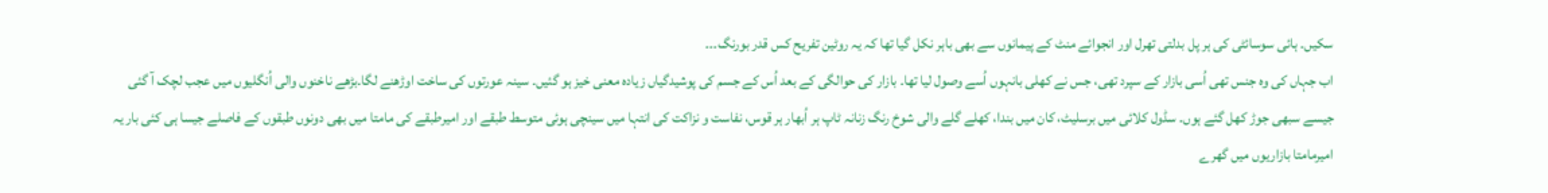سکیں۔ ہائی سوسائٹی کی ہر پل بدلتی تھرل اور انجوائے منٹ کے پیمانوں سے بھی باہر نکل گیا تھا کہ یہ روٹین تفریح کس قدر بورنگ۔۔۔
اب جہاں کی وہ جنس تھی اُسی بازار کے سپرد تھی، جس نے کھلی بانہوں اُسے وصول لیا تھا۔ بازار کی حوالگی کے بعد اُس کے جسم کی پوشیدگیاں زیادہ معنی خیز ہو گئیں۔ سینہ عورتوں کی ساخت اوڑھنے لگا۔بڑھے ناخنوں والی اُنگلیوں میں عجب لچک آ گئی جیسے سبھی جوڑ کھل گئے ہوں۔ سڈول کلائی میں برسلیٹ، کان میں بندا، کھلے گلے والی شوخ رنگ زنانہ ٹاپ ہر اُبھار ہر قوس، نفاست و نزاکت کی انتہا میں سینچی ہوئی متوسط طبقے اور امیرطبقے کی مامتا میں بھی دونوں طبقوں کے فاصلے جیسا ہی کئی بار یہ امیرمامتا بازاریوں میں گھرے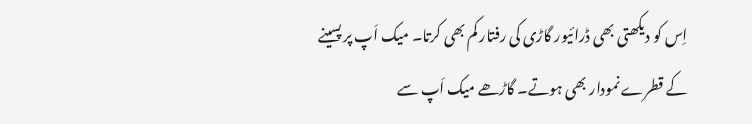اِس کو دیکھتی بھی ڈرائیور گاڑی کی رفتار کم بھی کرتا۔ میک اَپ پر پسینے کے قطرے نمودار بھی ہوتے۔ گاڑھے میک اَپ سے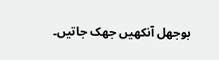بوجھل آنکھیں جھک جاتیں۔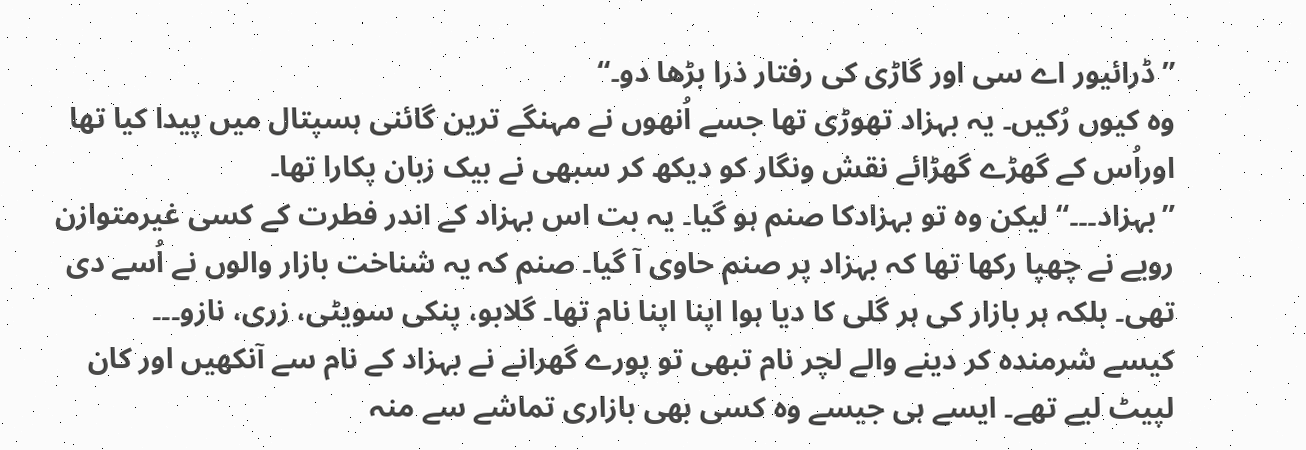”ڈرائیور اے سی اور گاڑی کی رفتار ذرا بڑھا دو۔“
وہ کیوں رُکیں۔ یہ بہزاد تھوڑی تھا جسے اُنھوں نے مہنگے ترین گائنی ہسپتال میں پیدا کیا تھا اوراُس کے گھڑے گھڑائے نقش ونگار کو دیکھ کر سبھی نے بیک زبان پکارا تھا۔
”بہزاد۔۔۔“ لیکن وہ تو بہزادکا صنم ہو گیا۔ یہ بت اس بہزاد کے اندر فطرت کے کسی غیرمتوازن رویے نے چھپا رکھا تھا کہ بہزاد پر صنم حاوی آ گیا۔ صنم کہ یہ شناخت بازار والوں نے اُسے دی تھی۔ بلکہ ہر بازار کی ہر گلی کا دیا ہوا اپنا اپنا نام تھا۔ گلابو، پنکی سویٹی، زری، نازو۔۔۔
کیسے شرمندہ کر دینے والے لچر نام تبھی تو پورے گھرانے نے بہزاد کے نام سے آنکھیں اور کان لپیٹ لیے تھے۔ ایسے ہی جیسے وہ کسی بھی بازاری تماشے سے منہ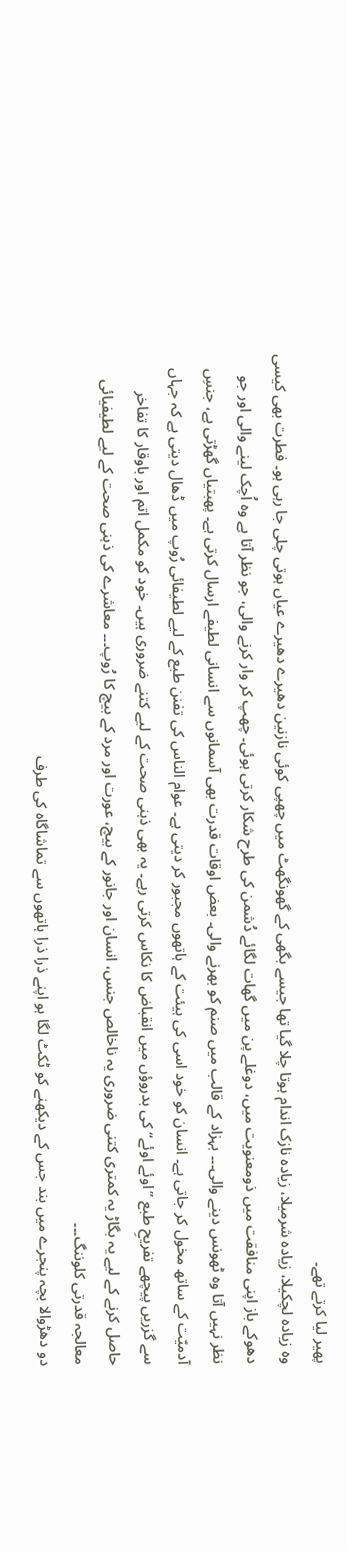پھیر لیا کرتے تھے۔
وہ زیادہ لچکیلا، زیادہ شرمیلا، زیادہ نازک اندام ہوتا چلا گیا تھا جیسے بگھی کے گھونگھٹ میں چھپی کوئی نازنین دھیرے دھیرے عیاں ہوتی چلی جا رہی ہو۔ فطرت بھی کیسی دھوکے باز اپنی منافقت میں ذومعنویت میں، دوغلے پن میں گھات لگائے دُشمن کی طرح شکار کرتی ہوئی۔ چھپ کر وار کرنے والی، جو نظر آتا ہے وہ اُچک لینے والی اور جو نظر نہیں آتا وہ ٹھونس دینے والی۔۔۔ بہزاد کے قالب میں صنم کو بھرنے والی۔ بعض اوقات قدرت بھی آسمانوں سے انسانی لطیفے ارسال کرتی ہے۔ پھبتیاں گھڑتی ہے، جنسِ آدمیّت کے ساتھ مخول کر جاتی ہے۔ انسان کو خود اسی کی ہیئت کے ہاتھوں مجبور کر دیتی ہے۔ عوام الناس کی تفنن طبع کے لیے لطیفائی رُوپ میں ڈھال دیتی ہے کہ جہاں سے گزریں پیچھے تفریحِ طبع ”اوئے اوئے“ کی بدروؤں میں انقباض کا نکاس کرتی رہے۔ یہ بھی ذہنی صحت کے لیے کتنے ضروری ہیں۔ خود کو مکمل اتم اور باوقار کا تفاخر حاصل کرنے کے لیے یہ بگاڑ یہ کمتری کتنی ضروری یہ ناخالص جنس، انسان اور جانور کے بیچ، عورت اور مرد کے بیچ کا رُوپ۔۔۔ معاشرے کی ذہنی صحت کے لیے لطیفیائی معالجہ قدرتی کلوننگ۔۔۔
دو دھڑوالا بچہ پنجرے میں بند جس کے دیکھنے کو ٹکٹ لگا ہو اپنے ذرا ذرا ہاتھوں سے تماشاگاہ کی طرف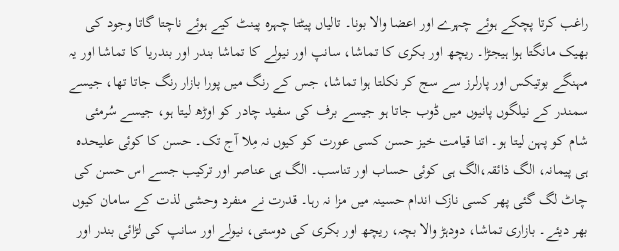راغب کرتا پچکے ہوئے چہرے اور اعضا والا بونا۔ تالیاں پیٹتا چہرہ پینٹ کیے ہوئے ناچتا گاتا وجود کی بھیک مانگتا ہوا ہیجڑا۔ ریچھ اور بکری کا تماشا، سانپ اور نیولے کا تماشا بندر اور بندریا کا تماشا اور یہ مہنگے بوتیکس اور پارلرز سے سج کر نکلتا ہوا تماشا، جس کے رنگ میں پورا بازار رنگ جاتا تھا، جیسے سمندر کے نیلگوں پانیوں میں ڈوب جاتا ہو جیسے برف کی سفید چادر کو اوڑھ لیتا ہو، جیسے سُرمئی شام کو پہن لیتا ہو۔ اتنا قیامت خیز حسن کسی عورت کو کیوں نہ مِلا آج تک۔ حسن کا کوئی علیحدہ ہی پیمانہ، الگ ذائقہ،الگ ہی کوئی حساب اور تناسب۔ الگ ہی عناصر اور ترکیب جسے اس حسن کی چاٹ لگ گئی پھر کسی نازک اندام حسینہ میں مزا نہ رہا۔ قدرت نے منفرد وحشی لذت کے سامان کیوں بھر دیئے۔ بازاری تماشا، دودہڑ والا بچہ، ریچھ اور بکری کی دوستی، نیولے اور سانپ کی لڑائی بندر اور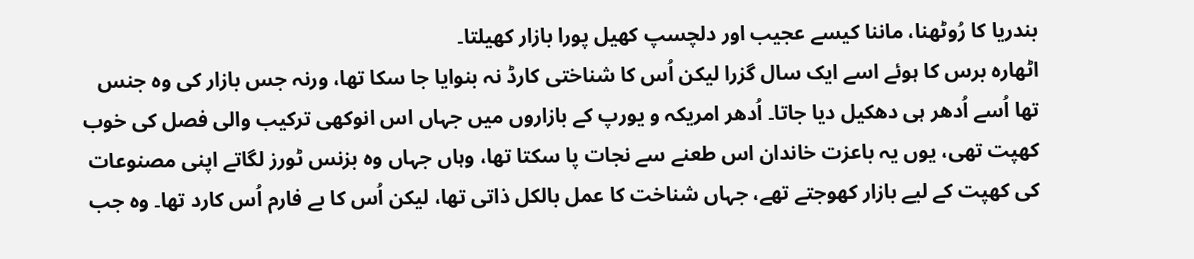بندریا کا رُوٹھنا، ماننا کیسے عجیب اور دلچسپ کھیل پورا بازار کھیلتا۔
اٹھارہ برس کا ہوئے اسے ایک سال گزرا لیکن اُس کا شناختی کارڈ نہ بنوایا جا سکا تھا، ورنہ جس بازار کی وہ جنس تھا اُسے اُدھر ہی دھکیل دیا جاتا۔ اُدھر امریکہ و یورپ کے بازاروں میں جہاں اس انوکھی ترکیب والی فصل کی خوب کھپت تھی، یوں یہ باعزت خاندان اس طعنے سے نجات پا سکتا تھا، وہاں جہاں وہ بزنس ٹورز لگاتے اپنی مصنوعات کی کھپت کے لیے بازار کھوجتے تھے، جہاں شناخت کا عمل بالکل ذاتی تھا، لیکن اُس کا بے فارم اُس کارد تھا۔ وہ جب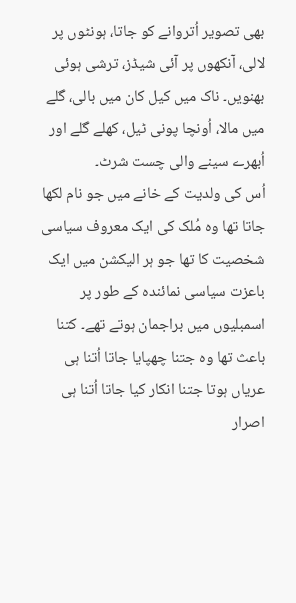بھی تصویر اُتروانے کو جاتا، ہونٹوں پر لالی، آنکھوں پر آئی شیڈز، ترشی ہوئی بھنویں۔ ناک میں کیل کان میں بالی، گلے میں مالا، اُونچا پونی ٹیل، کھلے گلے اور اُبھرے سینے والی چست شرٹ۔
اُس کی ولدیت کے خانے میں جو نام لکھا جاتا تھا وہ مُلک کی ایک معروف سیاسی شخصیت کا تھا جو ہر الیکشن میں ایک باعزت سیاسی نمائندہ کے طور پر اسمبلیوں میں براجمان ہوتے تھے۔ کتنا باعث تھا وہ جتنا چھپایا جاتا اُتنا ہی عریاں ہوتا جتنا انکار کیا جاتا اُتنا ہی اصرار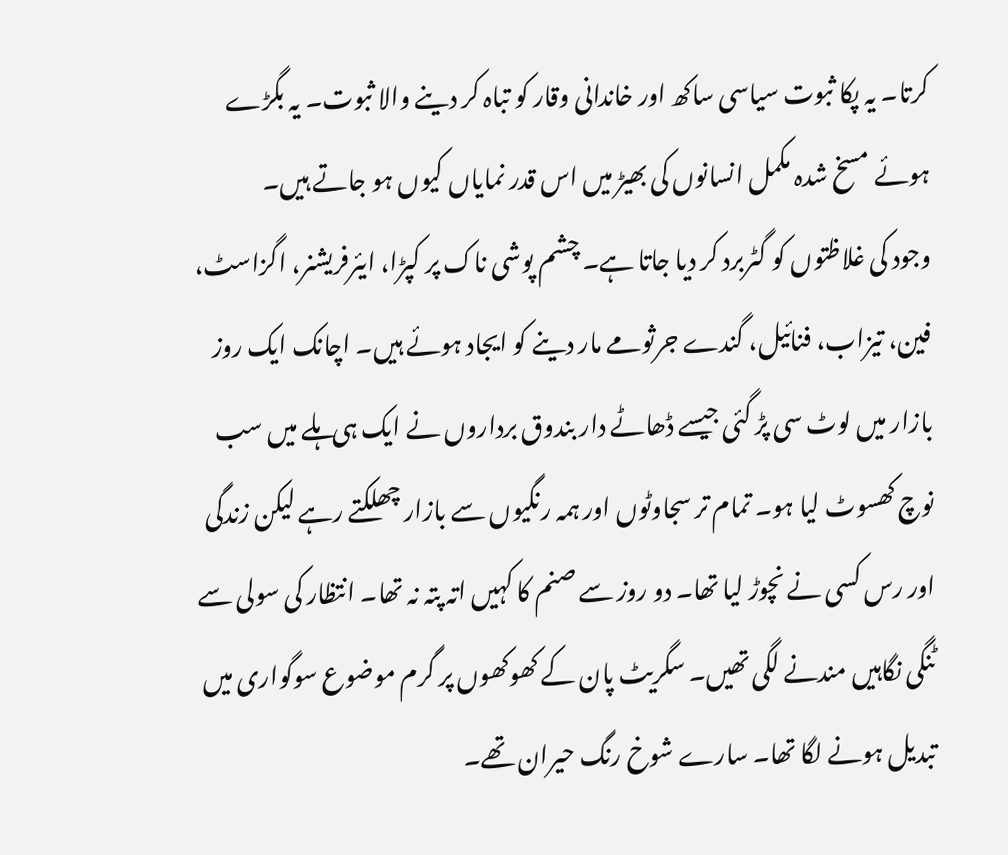کرتا۔ یہ پکا ثبوت سیاسی ساکھ اور خاندانی وقار کو تباہ کر دینے والا ثبوت۔ یہ بگڑے ہوئے مسخ شدہ مکمل انسانوں کی بھیڑ میں اس قدر نمایاں کیوں ہو جاتے ہیں۔
وجود کی غلاظتوں کو گٹربرد کر دیا جاتا ہے۔ چشم پوشی ناک پر کپڑا، ایئرفریشنر، اگزاسٹ، فین، تیزاب، فنائیل، گندے جرثومے مار دینے کو ایجاد ہوئے ہیں۔ اچانک ایک روز بازار میں لوٹ سی پڑ گئی جیسے ڈھاٹے دار بندوق برداروں نے ایک ہی ہلے میں سب نوچ کھسوٹ لیا ہو۔ تمام تر سجاوٹوں اور ہمہ رنگیوں سے بازار چھلکتے رہے لیکن زندگی اور رس کسی نے نچوڑ لیا تھا۔ دو روز سے صنم کا کہیں اتہ پتہ نہ تھا۔ انتظار کی سولی سے ٹنگی نگاہیں مندنے لگی تھیں۔ سگریٹ پان کے کھوکھوں پر گرم موضوع سوگواری میں تبدیل ہونے لگا تھا۔ سارے شوخ رنگ حیران تھے۔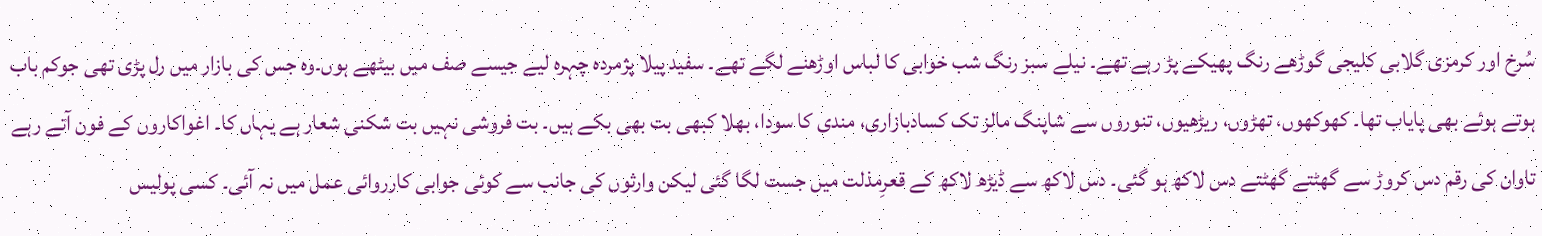سُرخ اور کرمزی گلابی کلیجی گوڑھے رنگ پھیکے پڑ رہے تھے۔ نیلے سبز رنگ شب خوابی کا لباس اوڑھنے لگے تھے۔ سفید پیلا پژمردہ چہرہ لیے جیسے صف میں بیٹھے ہوں۔وہ جس کی بازار میں رل پڑی تھی جوکم باب ہوتے ہوئے بھی پایاب تھا۔ کھوکھوں، تھڑوں، ریڑھیوں، تنوروں سے شاپنگ مالز تک کسادبازاری، مندی کا سودا، بھلا کبھی بت بھی بکے ہیں۔ بت فروشی نہیں بت شکنی شعار ہے یہاں کا۔ اغواکاروں کے فون آتے رہے تاوان کی رقم دس کروڑ سے گھٹتے گھٹتے دس لاکھ ہو گئی۔ دس لاکھ سے ڈیڑھ لاکھ کے قعرِمذلت میں جست لگا گئی لیکن وارثوں کی جانب سے کوئی جوابی کارروائی عمل میں نہ آئی۔ کسی پولیس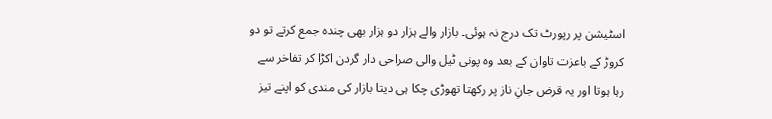اسٹیشن پر رپورٹ تک درج نہ ہوئی۔ بازار والے ہزار دو ہزار بھی چندہ جمع کرتے تو دو کروڑ کے باعزت تاوان کے بعد وہ پونی ٹیل والی صراحی دار گردن اکڑا کر تفاخر سے رہا ہوتا اور یہ قرض جانِ ناز پر رکھتا تھوڑی چکا ہی دیتا بازار کی مندی کو اپنے تیز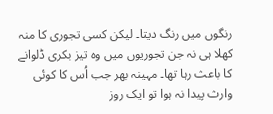رنگوں میں رنگ دیتا۔ لیکن کسی تجوری کا منہ کھلا ہی نہ جن تجوریوں میں وہ تیز بکری ڈلوانے کا باعث رہا تھا۔ مہینہ بھر جب اُس کا کوئی وارث پیدا نہ ہوا تو ایک روز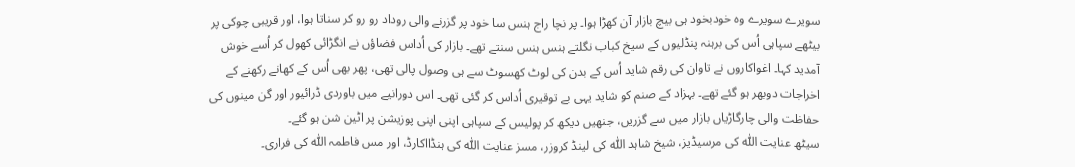سویرے سویرے وہ خودبخود ہی بیچ بازار آن کھڑا ہوا۔ پر نچا راج ہنس سا خود پر گزرنے والی روداد رو رو کر سناتا ہوا، اور قریبی چوکی پر بیٹھے سپاہی اُس کی برہنہ پنڈلیوں کے سیخ کباب نگلتے ہنس ہنس سنتے تھے۔ بازار کی اُداس فضاؤں نے انگڑائی کھول کر اُسے خوش آمدید کہا۔ اغواکاروں نے تاوان کی رقم شاید اُس کے بدن کی لوٹ کھسوٹ سے ہی وصول پالی تھی، پھر بھی اُس کے کھانے رکھنے کے اخراجات دوبھر ہو گئے تھے۔ بہزاد کے صنم کو شاید یہی بے توقیری اُداس کر گئی تھی۔ اس دورانیے میں باوردی ڈرائیور اور گن مینوں کی حفاظت والی چارگاڑیاں بازار میں سے گزریں، جنھیں دیکھ کر پولیس کے سپاہی اپنی اپنی پوزیشن پر اٹین شن ہو گئے۔
سیٹھ عنایت اللّٰہ کی مرسیڈیز، شیخ شاہد اللّٰہ کی لینڈ کروزر، مسز عنایت اللّٰہ کی ہنڈااکارڈ، اور مس فاطمہ اللّٰہ کی فراری۔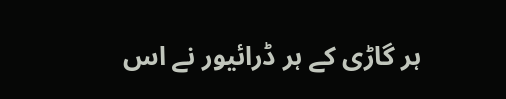ہر گاڑی کے ہر ڈرائیور نے اس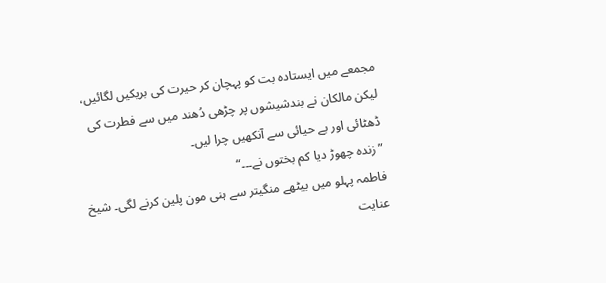مجمعے میں ایستادہ بت کو پہچان کر حیرت کی بریکیں لگائیں، لیکن مالکان نے بندشیشوں پر چڑھی دُھند میں سے فطرت کی ڈھٹائی اور بے حیائی سے آنکھیں چرا لیں۔
”زندہ چھوڑ دیا کم بختوں نے۔۔۔“
فاطمہ پہلو میں بیٹھے منگیتر سے ہنی مون پلین کرنے لگی۔ شیخ عنایت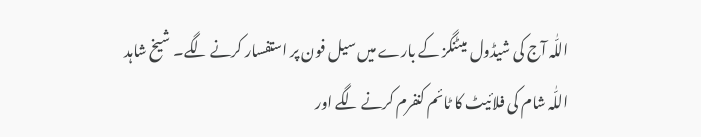اللّٰہ آج کی شیڈول میٹنگز کے بارے میں سیل فون پر استفسار کرنے لگے۔ شیخ شاہد اللّٰہ شام کی فلائیٹ کا ٹائم کنفرم کرنے لگے اور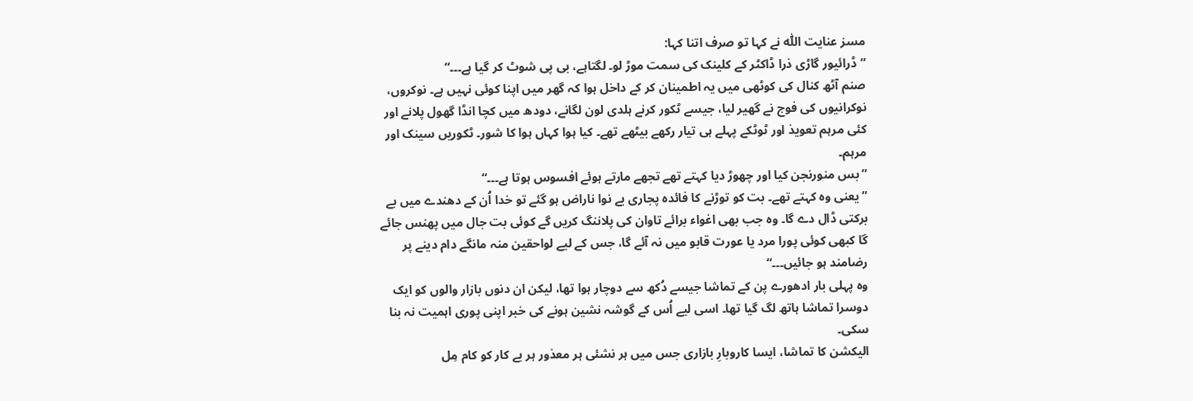مسز عنایت اللّٰہ نے کہا تو صرف اتنا کہا:
”ڈرائیور گاڑی ذرا ڈاکٹر کے کلینک کی سمت موڑ لو۔ لگتاہے، بی پی شوٹ کر گیا ہے۔۔۔“
صنم آٹھ کنال کی کوٹھی میں یہ اطمینان کر کے داخل ہوا کہ گھر میں اپنا کوئی نہیں ہے۔ نوکروں، نوکرانیوں کی فوج نے گھیر لیا، جیسے ٹکور کرنے ہلدی لون لگانے، دودھ میں کچا انڈا گھول پلانے اور کئی مرہم تعویذ اور ٹوٹکے پہلے ہی تیار رکھے بیٹھے تھے۔ کیا ہوا کہاں ہوا کا شور۔ ٹکوریں سینک اور مرہم۔
”بس منورنجن کیا اور چھوڑ دیا کہتے تھے تجھے مارتے ہوئے افسوس ہوتا ہے۔۔۔“
”یعنی وہ کہتے تھے۔ بت کو توڑنے کا فائدہ پجاری بے نوا ناراض ہو گئے تو خدا اُن کے دھندے میں بے برکتی ڈال دے گا۔ وہ جب بھی اغواء برائے تاوان کی پلاننگ کریں گے کوئی بت جال میں پھنس جائے گا کبھی کوئی پورا مرد یا عورت قابو میں نہ آئے گا، جس کے لیے لواحقین منہ مانگے دام دینے پر رضامند ہو جائیں۔۔۔“
وہ پہلی بار ادھورے پن کے تماشا جیسے دُکھ سے دوچار ہوا تھا، لیکن ان دنوں بازار والوں کو ایک دوسرا تماشا ہاتھ لگ گیا تھا۔ اسی لیے اُس کے گوشہ نشین ہونے کی خبر اپنی پوری اہمیت نہ بنا سکی۔
الیکشن کا تماشا، ایسا کاروبارِ بازاری جس میں ہر نشئی ہر معذور ہر بے کار کو کام مِل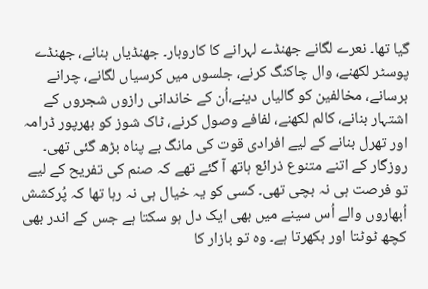گیا تھا۔ نعرے لگانے جھنڈے لہرانے کا کاروبار۔ جھنڈیاں بنانے، جھنڈے پوسٹر لکھنے، وال چاکنگ کرنے، جلسوں میں کرسیاں لگانے، چرانے برسانے، مخالفین کو گالیاں دینے،اُن کے خاندانی رازوں شجروں کے اشتہار بنانے، کالم لکھنے، لفافے وصول کرنے، ٹاک شوز کو بھرپور ڈرامہ اور تھرل بنانے کے لیے افرادی قوت کی مانگ بے پناہ بڑھ گئی تھی۔ روزگار کے اتنے متنوع ذرائع ہاتھ آ گئے تھے کہ صنم کی تفریح کے لیے تو فرصت ہی نہ بچی تھی۔ کسی کو یہ خیال ہی نہ رہا تھا کہ پُرکشش اُبھاروں والے اُس سینے میں بھی ایک دل ہو سکتا ہے جس کے اندر بھی کچھ ٹوٹتا اور بکھرتا ہے۔ وہ تو بازار کا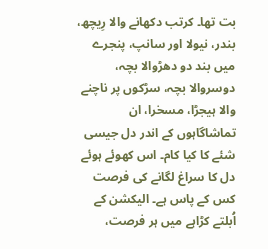بت تھا۔ کرتب دکھانے والا رِیچھ، بندر، نیولا اور سانپ، پنجرے میں بند دو دھڑوالا بچہ، دوسروالا بچہ، سڑکوں پر ناچنے والا ہیجڑا، مسخرا، ان تماشاگاہوں کے اندر دل جیسی شئے کا کیا کام۔ اس کھوئے ہوئے دل کا سراغ لگانے کی فرصت کس کے پاس ہے۔ الیکشن کے اُبلتے کڑاہے میں ہر فرصت،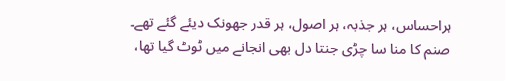ہراحساس، ہر جذبہ، ہر اصول، ہر قدر جھونک دیئے گئے تھے۔
صنم کا منا سا چڑی جنتا دل بھی انجانے میں ٹوٹ گیا تھا،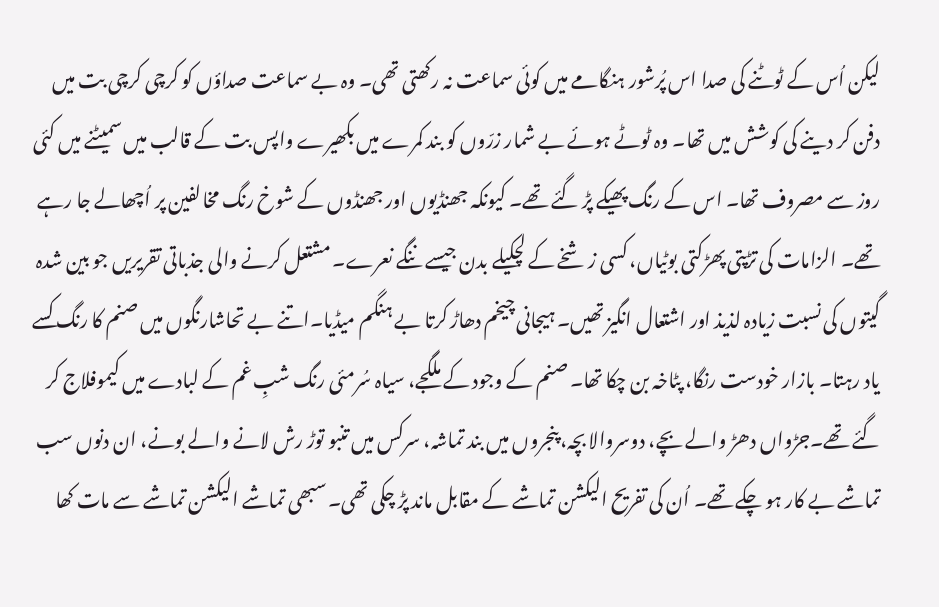لیکن اُس کے ٹوٹنے کی صدا اس پُرشور ہنگامے میں کوئی سماعت نہ رکھتی تھی۔ وہ بے سماعت صداؤں کو کرچی کرچی بت میں دفن کر دینے کی کوشش میں تھا۔ وہ ٹوٹے ہوئے بے شمار زرّوں کو بند کمرے میں بکھیرے واپس بت کے قالب میں سمیٹنے میں کئی روز سے مصروف تھا۔ اس کے رنگ پھیکے پڑ گئے تھے۔ کیونکہ جھنڈیوں اور جھنڈوں کے شوخ رنگ مخالفین پر اُچھالے جا رہے تھے۔ الزامات کی تڑپتی پھڑکتی بوٹیاں، کسی زشخے کے لچکیلے بدن جیسے ننگے نعرے۔ مشتعل کرنے والی جذباتی تقریریں جو بین شدہ گیتوں کی نسبت زیادہ لذیذ اور اشتعال انگیز تھیں۔ ہیجانی چیخم دھاڑ کرتا بے ہنگم میڈیا۔اتنے بے تحاشارنگوں میں صنم کا رنگ کسے یاد رہتا۔ بازار خودست رنگا، پٹاخہ بن چکا تھا۔ صنم کے وجود کے ملگجے، سیاہ سُرمئی رنگ شبِ غم کے لبادے میں کیموفلاج کر گئے تھے۔جڑواں دھڑ والے بچے، دوسروالا بچہ، پنجروں میں بند تماشہ، سرکس میں تنبو توڑ رش لانے والے بونے، ان دنوں سب تماشے بے کار ہو چکے تھے۔ اُن کی تفریح الیکشن تماشے کے مقابل ماند پڑ چکی تھی۔ سبھی تماشے الیکشن تماشے سے مات کھا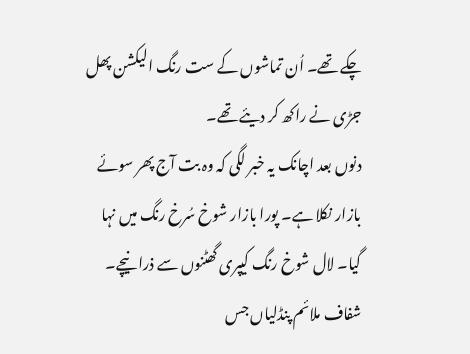چکے تھے۔ اُن تماشوں کے ست رنگ الیکشن پھل جڑی نے راکھ کر دیئے تھے۔
دنوں بعد اچانک یہ خبر لگی کہ وہ بت آج پھر سوئے بازار نکلا ہے۔ پورا بازار شوخ سُرخ رنگ میں نہا گیا۔ لال شوخ رنگ کیپری گھٹنوں سے ذرا نیچے۔ شفاف ملائم پنڈلیاں جس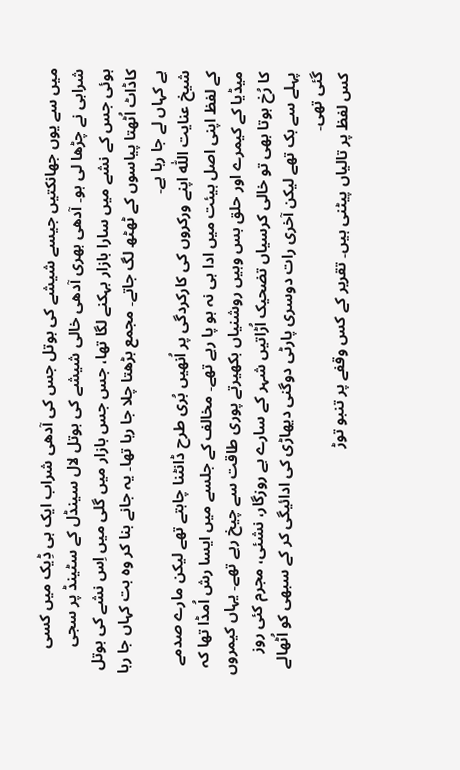میں سے یوں جھانکتیں جیسے شیشے کی بوتل جس کی آدھی شراب ایک ہی ڈِیک میں کسی شرابی نے چڑھا لی ہو۔ آدھی بھری آدھی خالی شیشے کی بوتل لال سینڈل کے سٹینڈ پر سجی ہوئی جس کے نشے میں سارا بازار بہکنے لگا تھا، جس جس بازار میں گلی میں اِس نشے کی بوتل کاڈاٹ اُٹھتا پیاسوں کے ٹھٹھ لگ جاتے۔ مجمع بڑھتا چلا جا رہا تھا۔ یہ جانے بنا کر وہ بت کہاں جا رہا ہے کہاں لے جا رہا ہے۔
شیخ عنایت اللّٰہ اپنے ورکروں کی کارکردگی پر اُنھیں بُری طرح ڈانٹنا چاہتے تھے لیکن مارے صدمے کے لفظ اپنی اصل ہیئت میں ادا ہی نہ ہو پا رہے تھے۔ مخالف کے جلسے میں ایسا رش اُمڈا تھا کہ میڈیا کے کیمرے اور حلق بس وہیں روشنیاں بکھیرتے پوری طاقت سے چیخ رہے تھے۔ یہاں کیمروں کا رُخ ہوتا بھی تو خالی کرسیاں تضحیک اُڑاتیں شہر کے سارے بے روزگار، نشئی، مجرم کئی روز پہلے سے بک تھے لیکن آخری رات دوسری پارٹی دوگنی دیھاڑی کی ادائیگی کر کے سبھی کو اُٹھالے گئی تھی۔
کس لفظ پر تالیاں پیٹنی ہیں۔ تقریر کے کس وقفے پر تنبو توڑ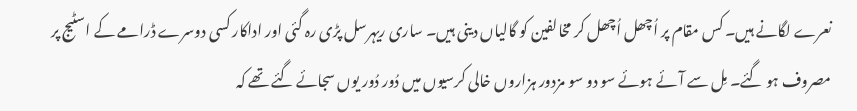نعرے لگانے ہیں۔ کس مقام پر اُچھل اُچھل کر مخالفین کو گالیاں دینی ہیں۔ ساری ریہرسل پڑی رہ گئی اور اداکار کسی دوسرے ڈرامے کے اسٹیج پر مصروف ہو گئے۔ مِل سے آئے ہوئے سو دو سو مزدور ہزاروں خالی کرسیوں میں دُور دُور یوں سجائے گئے تھے کہ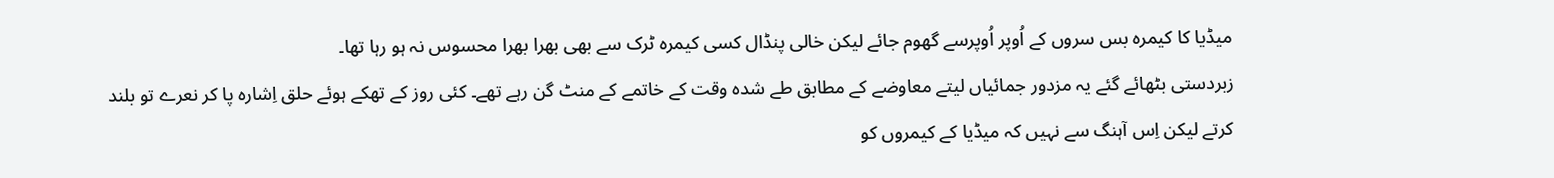میڈیا کا کیمرہ بس سروں کے اُوپر اُوپرسے گھوم جائے لیکن خالی پنڈال کسی کیمرہ ٹرک سے بھی بھرا بھرا محسوس نہ ہو رہا تھا۔
زبردستی بٹھائے گئے یہ مزدور جمائیاں لیتے معاوضے کے مطابق طے شدہ وقت کے خاتمے کے منٹ گن رہے تھے۔ کئی روز کے تھکے ہوئے حلق اِشارہ پا کر نعرے تو بلند کرتے لیکن اِس آہنگ سے نہیں کہ میڈیا کے کیمروں کو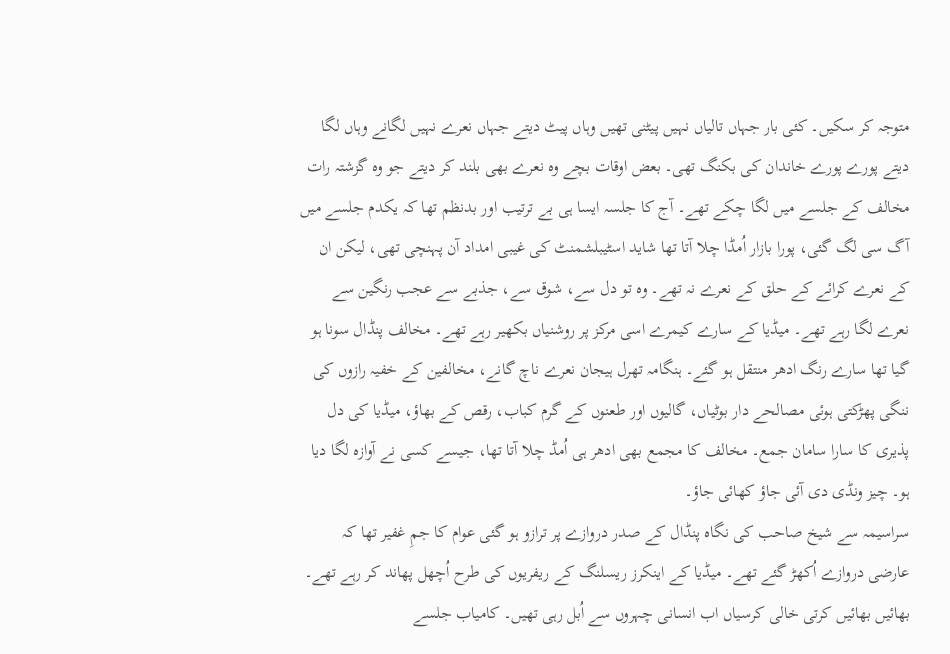متوجہ کر سکیں۔ کئی بار جہاں تالیاں نہیں پیٹنی تھیں وہاں پیٹ دیتے جہاں نعرے نہیں لگانے وہاں لگا دیتے پورے پورے خاندان کی بکنگ تھی۔ بعض اوقات بچے وہ نعرے بھی بلند کر دیتے جو وہ گزشتہ رات مخالف کے جلسے میں لگا چکے تھے۔ آج کا جلسہ ایسا ہی بے ترتیب اور بدنظم تھا کہ یکدم جلسے میں آگ سی لگ گئی، پورا بازار اُمڈا چلا آتا تھا شاید اسٹیبلشمنٹ کی غیبی امداد آن پہنچی تھی، لیکن ان کے نعرے کرائے کے حلق کے نعرے نہ تھے۔ وہ تو دل سے، شوق سے، جذبے سے عجب رنگین سے نعرے لگا رہے تھے۔ میڈیا کے سارے کیمرے اسی مرکز پر روشنیاں بکھیر رہے تھے۔ مخالف پنڈال سونا ہو گیا تھا سارے رنگ ادھر منتقل ہو گئے۔ ہنگامہ تھرل ہیجان نعرے ناچ گانے، مخالفین کے خفیہ رازوں کی ننگی پھڑکتی ہوئی مصالحے دار بوٹیاں، گالیوں اور طعنوں کے گرم کباب، رقص کے بھاؤ، میڈیا کی دل پذیری کا سارا سامان جمع۔ مخالف کا مجمع بھی ادھر ہی اُمڈ چلا آتا تھا، جیسے کسی نے آوازہ لگا دیا ہو۔ چیز ونڈی دی آئی جاؤ کھائی جاؤ۔
سراسیمہ سے شیخ صاحب کی نگاہ پنڈال کے صدر دروازے پر ترازو ہو گئی عوام کا جمِ غفیر تھا کہ عارضی دروازے اُکھڑ گئے تھے۔ میڈیا کے اینکرز ریسلنگ کے ریفریوں کی طرح اُچھل پھاند کر رہے تھے۔ بھائیں بھائیں کرتی خالی کرسیاں اب انسانی چہروں سے اُبل رہی تھیں۔ کامیاب جلسے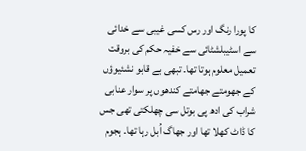کا پورا رنگ اور رس کسی غیبی سے خدائی سے اسٹیبلشٹائی سے خفیہ حکم کی بروقت تعمیل معلوم ہوتا تھا۔ تبھی بے قابو نشئیوؤں کے جھومتے جھامتے کندھوں پر سوار عنابی شراب کی ادھ پی بوتل سی چھلکتی تھی جس کا ڈاٹ کھلا تھا اور جھاگ اُبل رہا تھا۔ ہجوم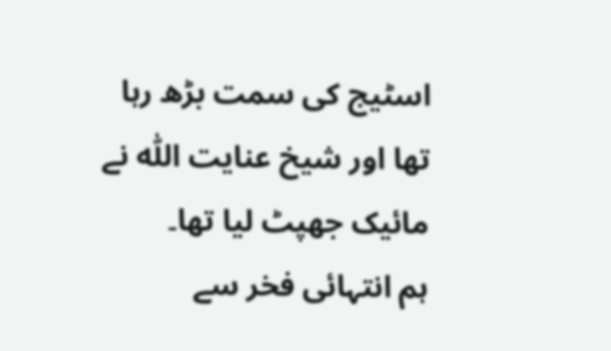اسٹیج کی سمت بڑھ رہا تھا اور شیخ عنایت اللّٰہ نے مائیک جھپٹ لیا تھا۔
ہم انتہائی فخر سے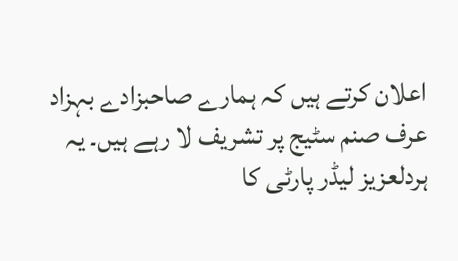اعلان کرتے ہیں کہ ہمارے صاحبزادے بہزاد عرف صنم سٹیج پر تشریف لا رہے ہیں۔ یہ ہردلعزیز لیڈر پارٹی کا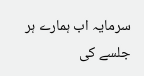سرمایہ اب ہمارے ہر جلسے کی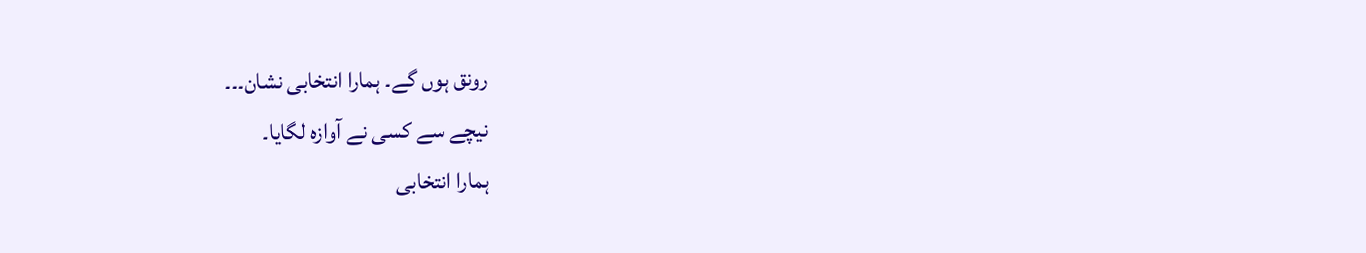رونق ہوں گے۔ ہمارا انتخابی نشان۔۔۔
نیچے سے کسی نے آوازہ لگایا۔
ہمارا انتخابی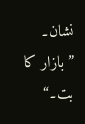نشان۔
”بازار کا بت۔“